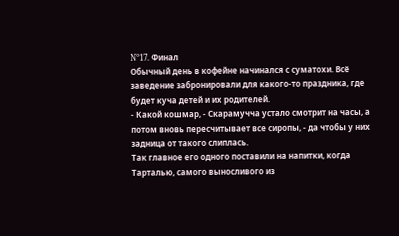N°17. Финал
Обычный день в кофейне начинался с суматохи. Всё заведение забронировали для какого-то праздника, где будет куча детей и их родителей.
- Какой кошмар, - Скарамучча устало смотрит на часы, а потом вновь пересчитывает все сиропы, - да чтобы у них задница от такого слиплась.
Так главное его одного поставили на напитки, когда Тарталью, самого выносливого из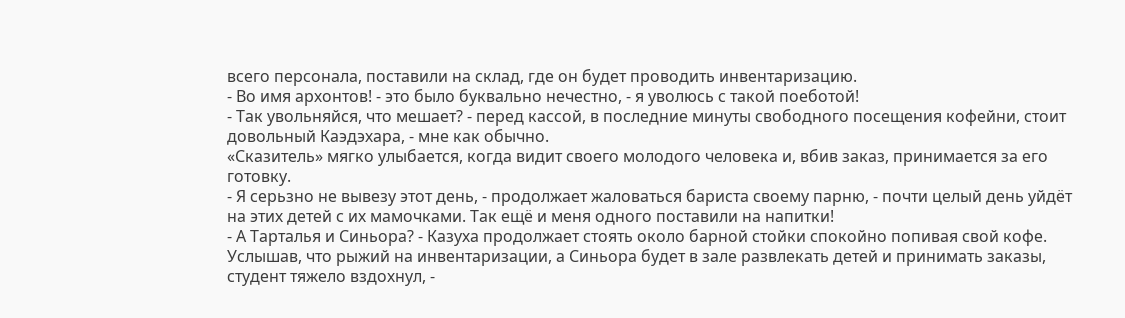всего персонала, поставили на склад, где он будет проводить инвентаризацию.
- Во имя архонтов! - это было буквально нечестно, - я уволюсь с такой поеботой!
- Так увольняйся, что мешает? - перед кассой, в последние минуты свободного посещения кофейни, стоит довольный Каэдэхара, - мне как обычно.
«Сказитель» мягко улыбается, когда видит своего молодого человека и, вбив заказ, принимается за его готовку.
- Я серьзно не вывезу этот день, - продолжает жаловаться бариста своему парню, - почти целый день уйдёт на этих детей с их мамочками. Так ещё и меня одного поставили на напитки!
- А Тарталья и Синьора? - Казуха продолжает стоять около барной стойки спокойно попивая свой кофе. Услышав, что рыжий на инвентаризации, а Синьора будет в зале развлекать детей и принимать заказы, студент тяжело вздохнул, -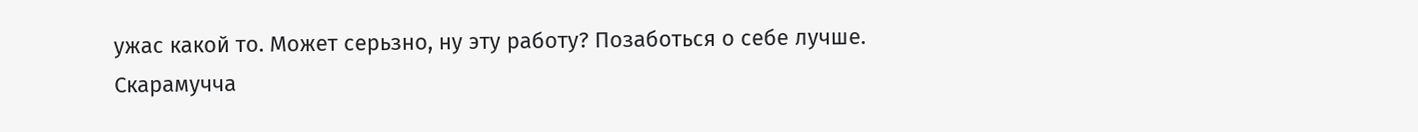ужас какой то. Может серьзно, ну эту работу? Позаботься о себе лучше.
Скарамучча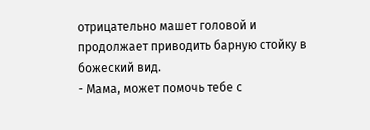отрицательно машет головой и продолжает приводить барную стойку в божеский вид.
- Мама, может помочь тебе с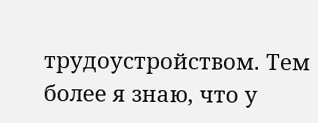трудоустройством. Тем более я знаю, что у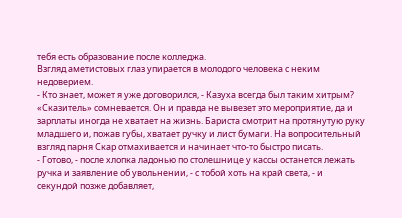тебя есть образование после колледжа.
Взгляд аметистовых глаз упирается в молодого человека с неким недоверием.
- Кто знает, может я уже договорился, - Казуха всегда был таким хитрым?
«Сказитель» сомневается. Он и правда не вывезет это мероприятие, да и зарплаты иногда не хватает на жизнь. Бариста смотрит на протянутую руку младшего и, пожав губы, хватает ручку и лист бумаги. На вопросительный взгляд парня Скар отмахивается и начинает что-то быстро писать.
- Готово, - после хлопка ладонью по столешнице у кассы останется лежать ручка и заявление об увольнении, - с тобой хоть на край света, - и секундой позже добавляет,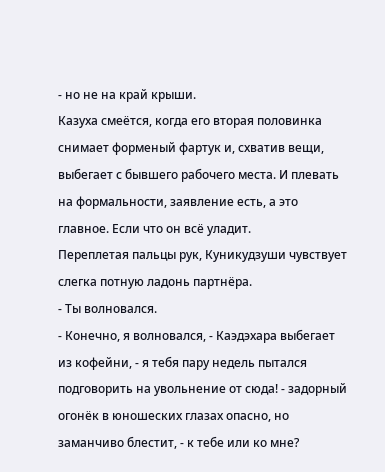- но не на край крыши.
Казуха смеётся, когда его вторая половинка снимает форменый фартук и, схватив вещи, выбегает с бывшего рабочего места. И плевать на формальности, заявление есть, а это главное. Если что он всё уладит.
Переплетая пальцы рук, Куникудзуши чувствует слегка потную ладонь партнëра.
- Ты волновался.
- Конечно, я волновался, - Каэдэхара выбегает из кофейни, - я тебя пару недель пытался подговорить на увольнение от сюда! - задорный огонëк в юношеских глазах опасно, но заманчиво блестит, - к тебе или ко мне?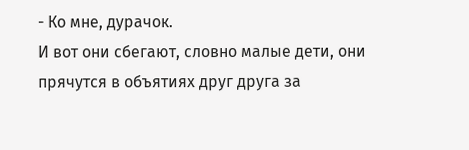- Ко мне, дурачок.
И вот они сбегают, словно малые дети, они прячутся в объятиях друг друга за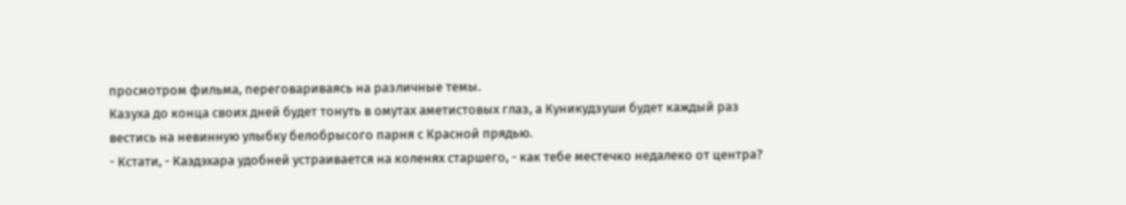просмотром фильма, переговариваясь на различные темы.
Казуха до конца своих дней будет тонуть в омутах аметистовых глаз, а Куникудзуши будет каждый раз вестись на невинную улыбку белобрысого парня с Красной прядью.
- Кстати, - Каэдэхара удобней устраивается на коленях старшего, - как тебе местечко недалеко от центра?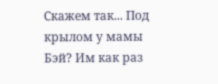Скажем так... Под крылом у мамы Бэй? Им как раз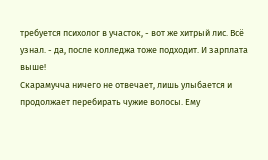требуется психолог в участок, - вот же хитрый лис. Всё узнал. - да, после колледжа тоже подходит. И зарплата выше!
Скарамучча ничего не отвечает, лишь улыбается и продолжает перебирать чужие волосы. Ему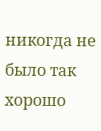никогда не было так хорошо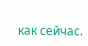как сейчас.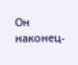Он наконец-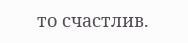то счастлив.